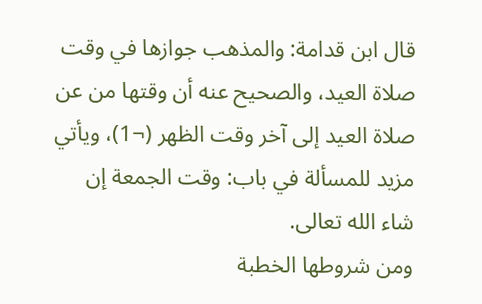قال ابن قدامة: والمذهب جوازها في وقت صلاة العيد، والصحيح عنه أن وقتها من عن صلاة العيد إلى آخر وقت الظهر (¬1)، ويأتي مزيد للمسألة في باب: وقت الجمعة إن شاء الله تعالى.
ومن شروطها الخطبة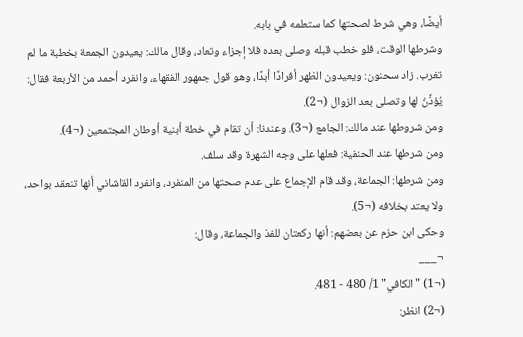أيضًا، وهي شرط لصحتها كما ستعلمه في بابه.
وشرطها الوقت، فلو خطب قبله وصلى بعده فلا إجزاء وتعاد، وقال مالك: يعيدون الجمعة بخطبة ما لم تغرب. زاد سحنون: ويعيدون الظهر أفرادًا أبدًا، وهو قول جمهور الفقهاء، وانفرد أحمد من الأربعة فقال: يُؤذَّنُ لها وتصلى بعد الزوال (¬2).
ومن شروطها عند مالك: الجامع (¬3). وعندنا: أن تقام في خطة أبنية أوطان المجتمعين (¬4).
ومن شرطها عند الحنفية: فعلها على وجه الشهرة وقد سلف.
ومن شرطها: الجماعة، وقد قام الإجماع على عدم صحتها من المنفرد، وانفرد القاشاني أنها تنعقد بواحد، ولا يعتد بخلافه (¬5).
وحكى ابن حزم عن بعضهم: أنها ركعتان للفذ والجماعة، وقال:
¬___
(¬1) "الكافي" 1/ 480 - 481.
(¬2) انظر: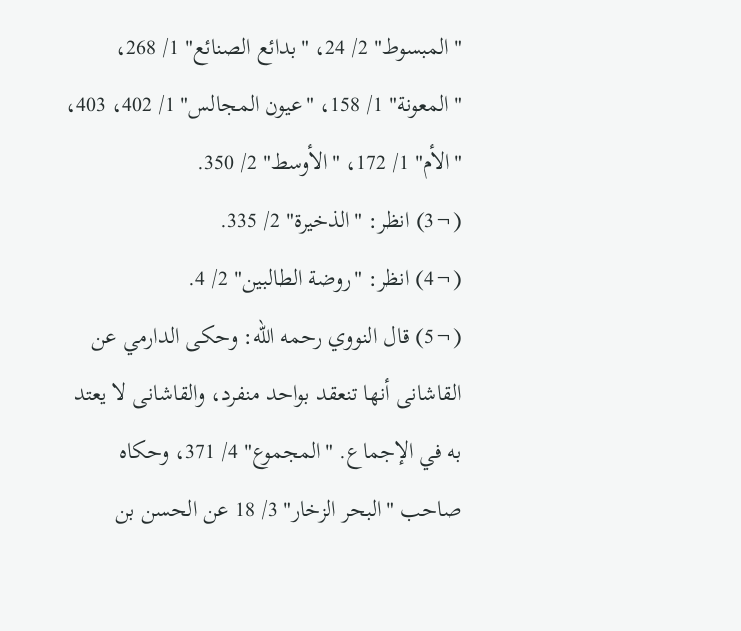"المبسوط" 2/ 24، "بدائع الصنائع" 1/ 268، "المعونة" 1/ 158، "عيون المجالس" 1/ 402، 403، "الأم" 1/ 172، "الأوسط" 2/ 350.
(¬3) انظر: "الذخيرة" 2/ 335.
(¬4) انظر: "روضة الطالبين" 2/ 4.
(¬5) قال النووي رحمه الله: وحكى الدارمي عن القاشانى أنها تنعقد بواحد منفرد، والقاشانى لا يعتد به في الإجماع. "المجموع" 4/ 371، وحكاه صاحب "البحر الزخار" 3/ 18 عن الحسن بن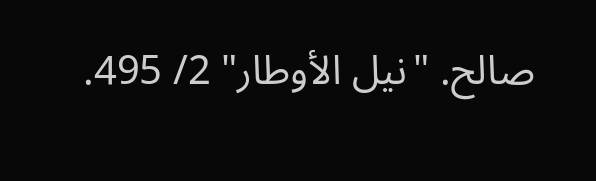صالح. "نيل الأوطار" 2/ 495.